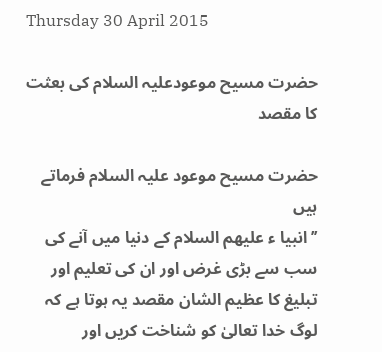Thursday 30 April 2015

حضرت مسیح موعودعلیہ السلام کی بعثت کا مقصد

حضرت مسیح موعود علیہ السلام فرماتے ہیں
’’انبیا ء علیھم السلام کے دنیا میں آنے کی سب سے بڑی غرض اور ان کی تعلیم اور تبلیغ کا عظیم الشان مقصد یہ ہوتا ہے کہ لوگ خدا تعالیٰ کو شناخت کریں اور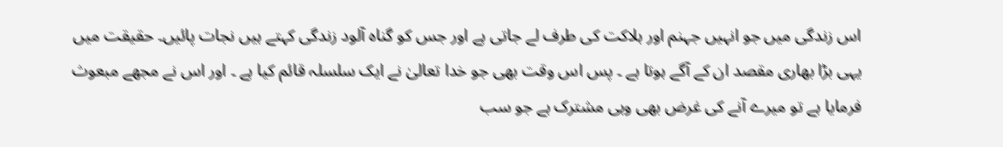اس زندگی میں جو انہیں جہنم اور ہلاکت کی طرف لے جاتی ہے اور جس کو گناہ آلود زندگی کہتے ہیں نجات پائیں۔ حقیقت میں یہی بڑا بھاری مقصد ان کے آگے ہوتا ہے ۔ پس اس وقت بھی جو خدا تعالیٰ نے ایک سلسلہ قائم کیا ہے ۔ اور اس نے مجھے مبعوث فرمایا ہے تو میرے آنے کی غرض بھی وہی مشترک ہے جو سب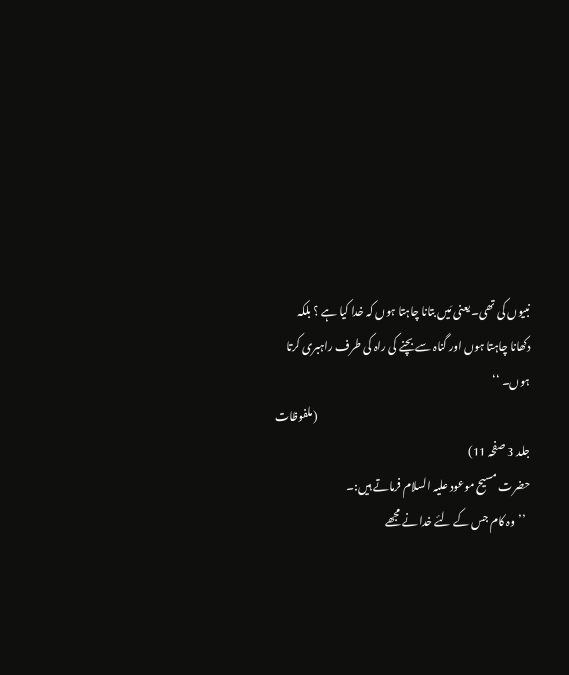نبیوں کی تھی۔ یعنی مَیں بتانا چاہتا ہوں کہ خدا کیا ہے ؟ بلکہ دکھانا چاہتا ہوں اور گناہ سے بچنے کی راہ کی طرف راہبری کرتا ہوں۔ ‘‘
                                                                                                   (ملفوظات جلد 3 صفحہ 11)
حضرت مسیح موعود علیہ السلام فرماتے ہیں:۔
  ’’وہ کام جس کے لئے خدا نے مجھے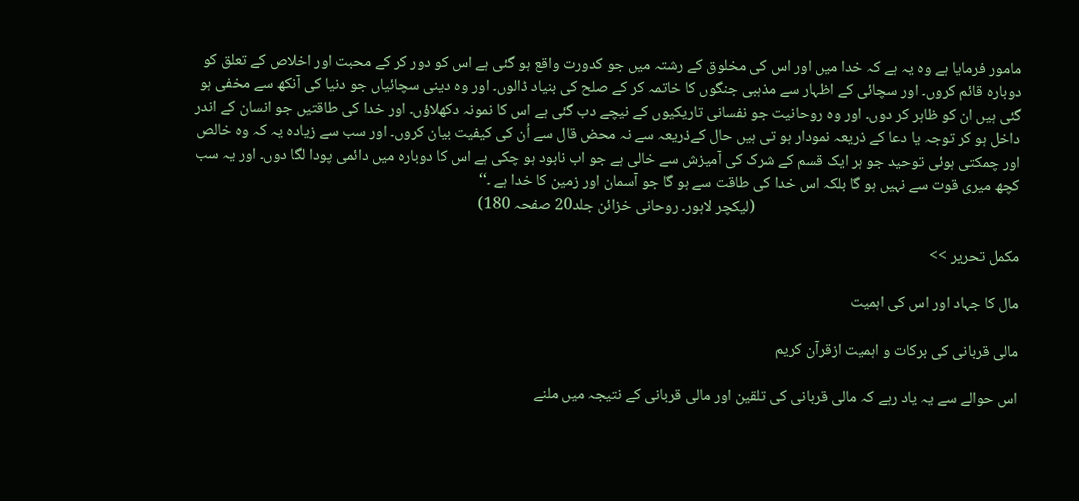مامور فرمایا ہے وہ یہ ہے کہ خدا میں اور اس کی مخلوق کے رشتہ میں جو کدورت واقع ہو گئی ہے اس کو دور کر کے محبت اور اخلاص کے تعلق کو دوبارہ قائم کروں۔ اور سچائی کے اظہار سے مذہبی جنگوں کا خاتمہ کر کے صلح کی بنیاد ڈالوں۔ اور وہ دینی سچائیاں جو دنیا کی آنکھ سے مخفی ہو گئی ہیں ان کو ظاہر کر دوں۔ اور وہ روحانیت جو نفسانی تاریکیوں کے نیچے دب گئی ہے اس کا نمونہ دکھلاؤں۔ اور خدا کی طاقتیں جو انسان کے اندر داخل ہو کر توجہ یا دعا کے ذریعہ نمودار ہو تی ہیں حال کےذریعہ سے نہ محض قال سے اُن کی کیفیت بیان کروں۔ اور سب سے زیادہ یہ کہ وہ خالص اور چمکتی ہوئی توحید جو ہر ایک قسم کے شرک کی آمیزش سے خالی ہے جو اب نابود ہو چکی ہے اس کا دوبارہ میں دائمی پودا لگا دوں۔ اور یہ سب کچھ میری قوت سے نہیں ہو گا بلکہ اس خدا کی طاقت سے ہو گا جو آسمان اور زمین کا خدا ہے ۔‘‘
                                                                           (لیکچر لاہور۔ روحانی خزائن جلد20 صفحہ 180)

مکمل تحریر >>

مال کا جہاد اور اس کی اہمیت

مالی قربانی کی برکات و اہمیت ازقرآن کریم

اس حوالے سے یہ یاد رہے کہ مالی قربانی کی تلقین اور مالی قربانی کے نتیجہ میں ملنے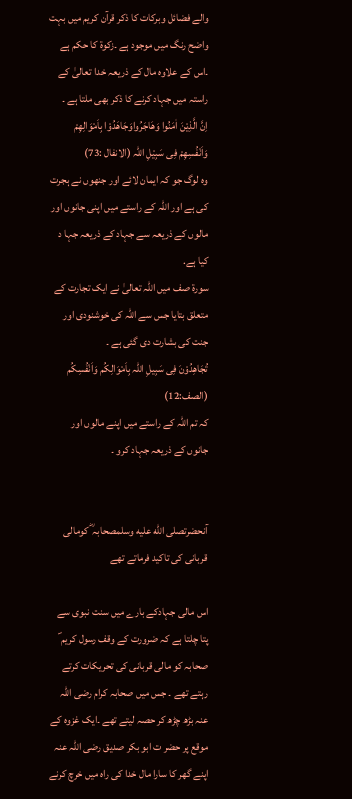والے فضائل وبرکات کا ذکر قرآن کریم میں بہت واضح رنگ میں موجود ہے ۔زکوۃ کا حکم ہے ۔اس کے علاوہ مال کے ذریعہ خدا تعالیٰ کے راستہ میں جہاد کرنے کا ذکر بھی ملتا ہے ۔
اِنَّ الَّذِیْنَ اٰمَنُوا وَھَاجَرُواوَجَاھَدُوْا بِاَمْوَالِھِمْ وَاَنْفُسِھِمْ فِی سَبِیْلِ اللّٰہ (الانفال :73)
وہ لوگ جو کہ ایمان لائے اور جنھوں نے ہجرت کی ہے اور اللہ کے راستے میں اپنی جانوں اور مالوں کے ذریعہ سے جہاد کے ذریعہ جہا د کیا ہے.
سورۃ صف میں اللہ تعالیٰ نے ایک تجارت کے متعلق بتایا جس سے اللہ کی خوشنودی اور جنت کی بشارت دی گئی ہے ۔
تُجَاھِدُوْنَ فِی سَبِیلِ اللّٰہ بِاَمْوَالِکُم وَاَنْفُسِکُم (الصف:12)
کہ تم اللہ کے راستے میں اپنے مالوں اور جانوں کے ذریعہ جہاد کرو ۔


آنحضرتصلى الله عليه وسلمصحابہ ؓ کومالی قربانی کی تاکید فرماتے تھے

اس مالی جہادکے بارے میں سنت نبوی سے پتا چلتا ہے کہ ضرورت کے وقف رسول کریم ؐ صحابہ کو مالی قربانی کی تحریکات کرتے رہتے تھے ۔ جس میں صحابہ کرام رضی اللہ عنہ بڑھ چڑھ کر حصہ لیتے تھے ۔ایک غزوہ کے موقع پر حضر ت ابو بکر صدیق رضی اللہ عنہ اپنے گھر کا سارا مال خدا کی راہ میں خرچ کرنے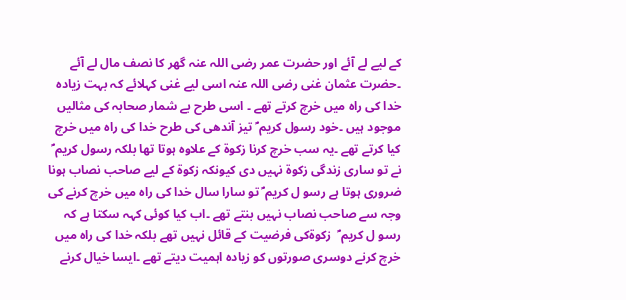کے لیے لے آئے اور حضرت عمر رضی اللہ عنہ گھر کا نصف مال لے آئے ۔حضرت عثمان غنی رضی اللہ عنہ اسی لیے غنی کہلائے کہ بہت زیادہ خدا کی راہ میں خرچ کرتے تھے ۔ اسی طرح بے شمار صحابہ کی مثالیں موجود ہیں ۔خود رسول کریم ؐ تیز آندھی کی طرح خدا کی راہ میں خرچ کیا کرتے تھے ۔یہ سب خرچ کرنا زکوۃ کے علاوہ ہوتا تھا بلکہ رسول کریم ؐ نے تو ساری زندگی زکوۃ نہیں دی کیونکہ زکوۃ کے لیے صاحب نصاب ہونا ضروری ہوتا ہے رسو ل کریم ؐ تو سارا سال خدا کی راہ میں خرچ کرنے کی وجہ سے صاحب نصاب نہیں بنتے تھے ۔اب کیا کوئی کہہ سکتا ہے کہ رسو ل کریم ؐ  زکوۃکی فرضیت کے قائل نہیں تھے بلکہ خدا کی راہ میں خرچ کرنے دوسری صورتوں کو زیادہ اہمیت دیتے تھے ۔ایسا خیال کرنے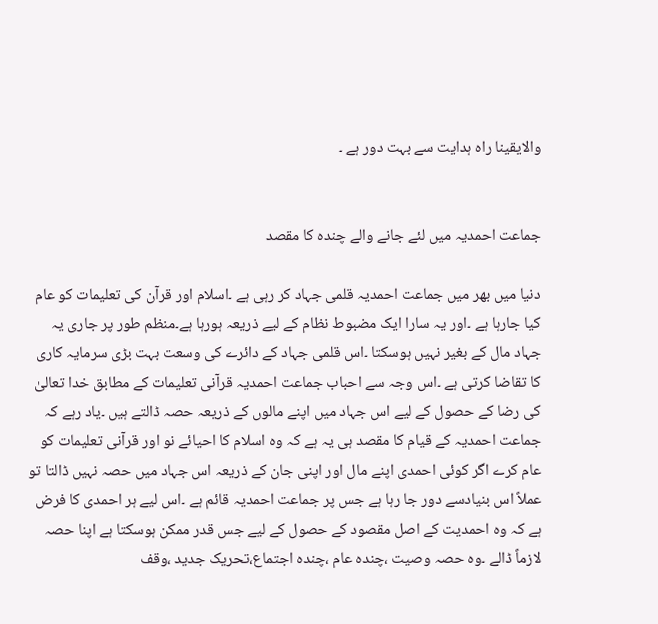والایقینا راہ ہدایت سے بہت دور ہے ۔


جماعت احمدیہ میں لئے جانے والے چندہ کا مقصد

دنیا میں بھر میں جماعت احمدیہ قلمی جہاد کر رہی ہے ۔اسلام اور قرآن کی تعلیمات کو عام کیا جارہا ہے ۔اور یہ سارا ایک مضبوط نظام کے لیے ذریعہ ہورہا ہے۔منظم طور پر جاری یہ جہاد مال کے بغیر نہیں ہوسکتا ۔اس قلمی جہاد کے دائرے کی وسعت بہت بڑی سرمایہ کاری کا تقاضا کرتی ہے ۔اس وجہ سے احباب جماعت احمدیہ قرآنی تعلیمات کے مطابق خدا تعالیٰ کی رضا کے حصول کے لیے اس جہاد میں اپنے مالوں کے ذریعہ حصہ ڈالتے ہیں ۔یاد رہے کہ جماعت احمدیہ کے قیام کا مقصد ہی یہ ہے کہ وہ اسلام کا احیائے نو اور قرآنی تعلیمات کو عام کرے اگر کوئی احمدی اپنے مال اور اپنی جان کے ذریعہ اس جہاد میں حصہ نہیں ڈالتا تو عملاً اس بنیادسے دور جا رہا ہے جس پر جماعت احمدیہ قائم ہے ۔اس لیے ہر احمدی کا فرض ہے کہ وہ احمدیت کے اصل مقصود کے حصول کے لیے جس قدر ممکن ہوسکتا ہے اپنا حصہ لازماً ڈالے ۔وہ حصہ وصیت ،چندہ عام ،چندہ اجتماع،تحریک جدید ،وقف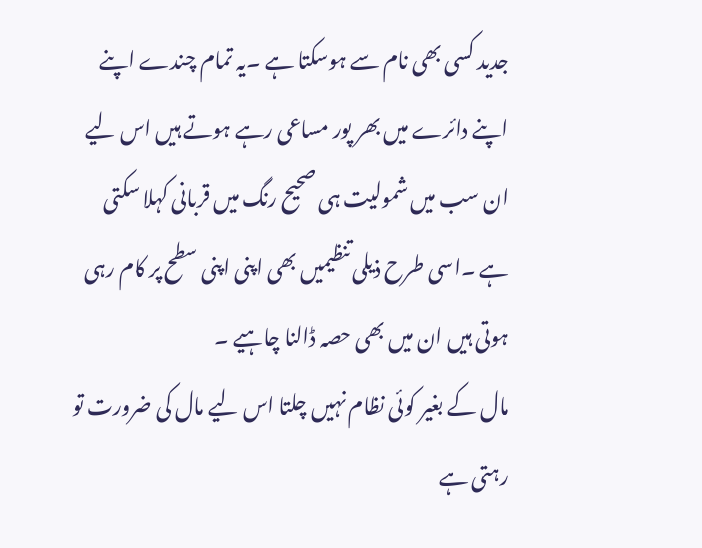جدید کسی بھی نام سے ہوسکتا ہے ۔یہ تمام چندے اپنے اپنے دائرے میں بھر پور مساعی رہے ہوتے ہیں اس لیے ان سب میں شمولیت ہی صحیح رنگ میں قربانی کہلا سکتی ہے ۔اسی طرح ذیلی تنظیمیں بھی اپنی اپنی سطح پر کام رہی ہوتی ہیں ان میں بھی حصہ ڈالنا چاہیے ۔
مال کے بغیر کوئی نظام نہیں چلتا اس لیے مال کی ضرورت تو رہتی ہے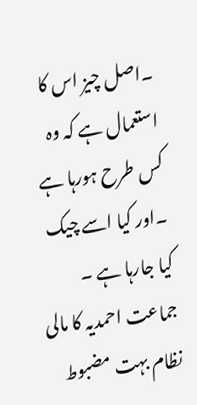۔اصل چیز اس کا استعمال ہے کہ وہ کس طرح ہورہا ہے ۔اور کیا اسے چیک کیا جارہا ہے ۔ جماعت احمدیہ کا مالی نظام بہت مضبوط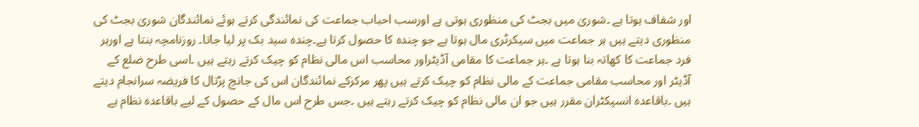اور شفاف ہوتا ہے ۔شوریٰ میں بجٹ کی منظوری ہوتی ہے اورسب احباب جماعت کی نمائندگی کرتے ہوئے نمائندگان شوریٰ بجٹ کی منظوری دیتے ہیں ہر جماعت میں سیکرٹری مال ہوتا ہے جو چندہ کا حصول کرتا ہے۔چندہ سید بک پر لیا جاتا۔ روزنامچہ بنتا ہے اورہر فرد جماعت کا کھاتہ بنا ہوتا ہے ۔ہر جماعت کا مقامی آڈیٹراور محاسب اس مالی نظام کو چیک کرتے رہتے ہیں ۔اسی طرح ضلع کے آڈیٹر اور محاسب مقامی جماعت کے مالی نظام کو چیک کرتے ہیں پھر مرکزکے نمائندگان اس کی جانچ پڑتال کا فریضہ سرانجام دیتے ہیں ۔باقاعدہ انسپکٹران مقرر ہیں جو ان مالی نظام کو چیک کرتے رہتے ہیں ۔جس طرح اس مال کے حصول کے لیے باقاعدہ نظام ہے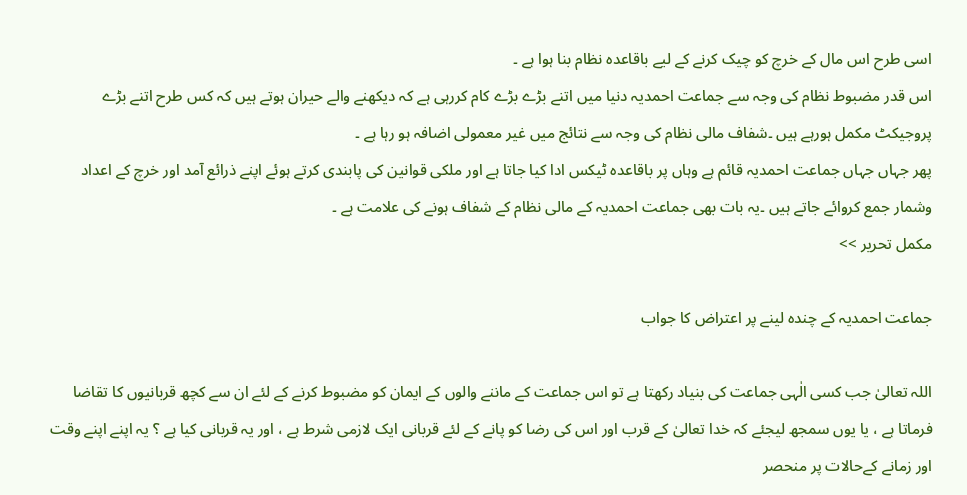اسی طرح اس مال کے خرچ کو چیک کرنے کے لیے باقاعدہ نظام بنا ہوا ہے ۔
اس قدر مضبوط نظام کی وجہ سے جماعت احمدیہ دنیا میں اتنے بڑے بڑے کام کررہی ہے کہ دیکھنے والے حیران ہوتے ہیں کہ کس طرح اتنے بڑے پروجیکٹ مکمل ہورہے ہیں ۔شفاف مالی نظام کی وجہ سے نتائج میں غیر معمولی اضافہ ہو رہا ہے ۔
پھر جہاں جہاں جماعت احمدیہ قائم ہے وہاں پر باقاعدہ ٹیکس ادا کیا جاتا ہے اور ملکی قوانین کی پابندی کرتے ہوئے اپنے ذرائع آمد اور خرچ کے اعداد وشمار جمع کروائے جاتے ہیں ۔یہ بات بھی جماعت احمدیہ کے مالی نظام کے شفاف ہونے کی علامت ہے ۔
مکمل تحریر >>

جماعت احمدیہ کے چندہ لینے پر اعتراض کا جواب

اللہ تعالیٰ جب کسی الٰہی جماعت کی بنیاد رکھتا ہے تو اس جماعت کے ماننے والوں کے ایمان کو مضبوط کرنے کے لئے ان سے کچھ قربانیوں کا تقاضا فرماتا ہے ، یا یوں سمجھ لیجئے کہ خدا تعالیٰ کے قرب اور اس کی رضا کو پانے کے لئے قربانی ایک لازمی شرط ہے ، اور یہ قربانی کیا ہے ؟ یہ اپنے اپنے وقت اور زمانے کےحالات پر منحصر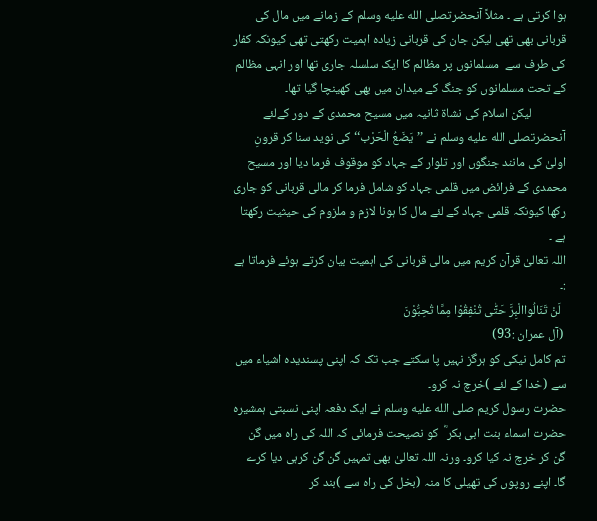ہوا کرتی ہے ۔ مثلاً آنحضرتصلى الله عليه وسلم کے زمانے میں مال کی قربانی بھی تھی لیکن جان کی قربانی زیادہ اہمیت رکھتی تھی کیونکہ کفار کی طرف سے  مسلمانوں پر مظالم کا ایک سلسلہ جاری تھا اور انہی مظالم کے تحت مسلمانوں کو جنگ کے میدان میں بھی کھینچا گیا تھا۔
            لیکن اسلام کی نشاۃ ثانیہ میں مسیح محمدی کے دور کےلئے آنحضرتصلى الله عليه وسلم نے ’’یَضَعُ الْحَرْب‘‘کی نوید سنا کر قرونِ اولیٰ کی مانند جنگوں اور تلوار کے جہاد کو موقوف فرما دیا اور مسیح محمدی کے فرائض میں قلمی جہاد کو شامل فرما کر مالی قربانی کو جاری رکھا کیونکہ قلمی جہاد کے لئے مال کا ہونا لازم و ملزوم کی حیثیت رکھتا ہے ۔
اللہ تعالیٰ قرآن کریم میں مالی قربانی کی اہمیت بیان کرتے ہوئے فرماتا ہے :۔
  لَنْ تَنَالُواالْبِرَّ حَتّٰی تُنْفِقُوْا مِمَّا تُحِبُّوْنَ
 (آل عمران :93)
تم کامل نیکی کو ہرگز نہیں پا سکتے جب تک کہ اپنی پسندیدہ اشیاء میں سے (خدا کے لئے )خرچ نہ کرو۔
حضرت رسول کریم صلى الله عليه وسلم نے ایک دفعہ اپنی نسبتی ہمشیرہ حضرت اسماء بنت ابی بکر ؓ  کو نصیحت فرمائی کہ اللہ کی راہ میں گن گن کر خرچ نہ کیا کرو۔ ورنہ اللہ تعالیٰ بھی تمہیں گن گن کرہی دیا کرے گا۔ اپنے روپوں کی تھیلی کا منہ (بخل کی راہ سے )بند کر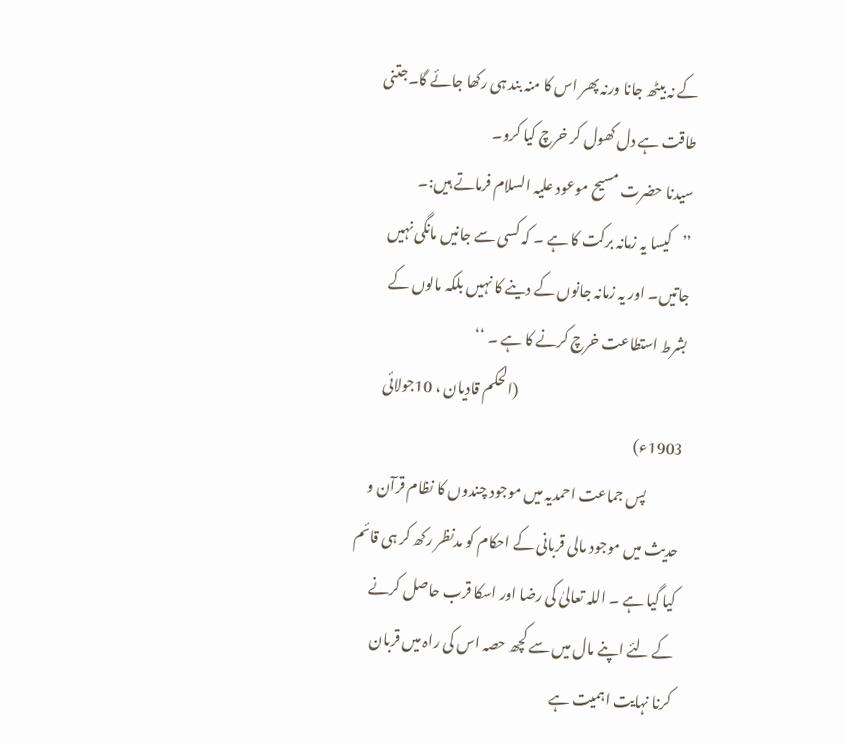کے نہ بیٹھ جانا ورنہ پھر اس کا منہ بند ہی رکھا جائے گا۔جتنی طاقت ہے دل کھول کر خرچ کیا کرو۔
سیدنا حضرت مسیح موعود علیہ السلام فرماتے ہیں:۔
’’کیسا یہ زمانہ برکت کا ہے ۔ کہ کسی سے جانیں مانگی نہیں جاتیں۔ اور یہ زمانہ جانوں کے دینے کا نہیں بلکہ مالوں کے بشرط استطاعت خرچ کرنے کا ہے ۔ ‘‘
                                                          (الحکم قادیان ، 10جولائی 1903ء)
            پس جماعت احمدیہ میں موجود چندوں کا نظام قرآن و حدیث میں موجود مالی قربانی کے احکام کو مدنظر رکھ کر ہی قائم کیا گیا ہے ۔ اللہ تعالیٰ کی رضا اور اسکا قرب حاصل کرنے کے لئے اپنے مال میں سے کچھ حصہ اس کی راہ میں قربان کرنا نہایت اہمیت ہے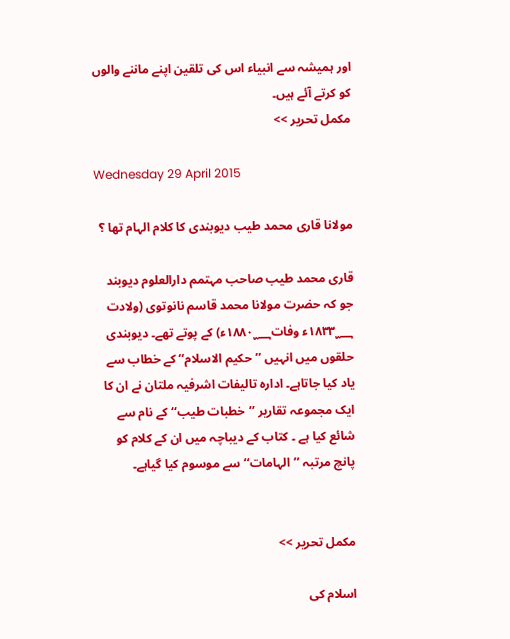اور ہمیشہ سے انبیاء اس کی تلقین اپنے ماننے والوں کو کرتے آئے ہیں۔
مکمل تحریر >>

Wednesday 29 April 2015

مولانا قاری محمد طیب دیوبندی کا کلام الہام تھا ؟

قاری محمد طیب صاحب مہتمم دارالعلوم دیوبند جو کہ حضرت مولانا محمد قاسم نانوتوی (ولادت ۱۸۳۳؁ء وفات۱۸۸۰؁ء) کے پوتے تھے۔ دیوبندی حلقوں میں انہیں ’’حکیم الاسلام‘‘ کے خطاب سے یاد کیا جاتاہے۔ ادارہ تالیفات اشرفیہ ملتان نے ان کا ایک مجموعہ تقاریر ’’خطبات طیب‘‘ کے نام سے شائع کیا ہے ۔ کتاب کے دیباچہ میں ان کے کلام کو پانچ مرتبہ ’’الہامات‘‘ سے موسوم کیا گیاہے۔


مکمل تحریر >>

اسلام کی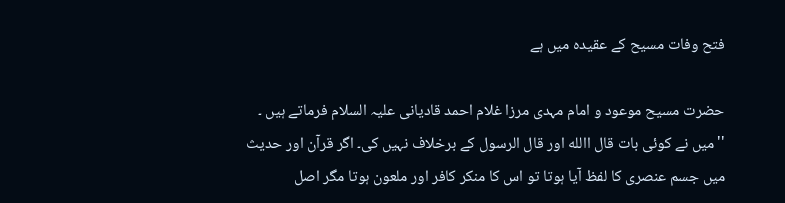فتح وفات مسیح کے عقیدہ میں ہے

حضرت مسیح موعود و امام مہدی مرزا غلام احمد قادیانی علیہ السلام فرماتے ہیں ۔
''میں نے کوئی بات قال االله اور قال الرسول کے برخلاف نہیں کی۔ اگر قرآن اور حدیث میں جسم عنصری کا لفظ آیا ہوتا تو اس کا منکر کافر اور ملعون ہوتا مگر اصل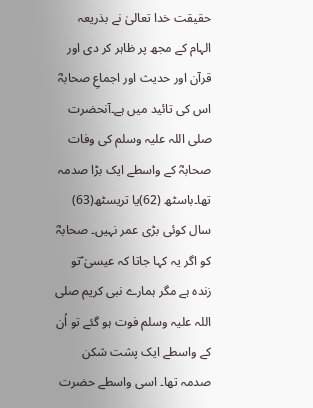حقیقت خدا تعالیٰ نے بذریعہ الہام کے مجھ پر ظاہر کر دی اور قرآن اور حدیث اور اجماعِ صحابہؓ اس کی تائید میں ہے۔آنحضرت صلی اللہ علیہ وسلم کی وفات صحابہؓ کے واسطے ایک بڑا صدمہ تھا۔باسٹھ (62)یا تریسٹھ(63) سال کوئی بڑی عمر نہیں۔ صحابہؓ کو اگر یہ کہا جاتا کہ عیسیٰ ؑتو زندہ ہے مگر ہمارے نبی کریم صلی اللہ علیہ وسلم فوت ہو گئے تو اُن کے واسطے ایک پشت شکن صدمہ تھا۔ اسی واسطے حضرت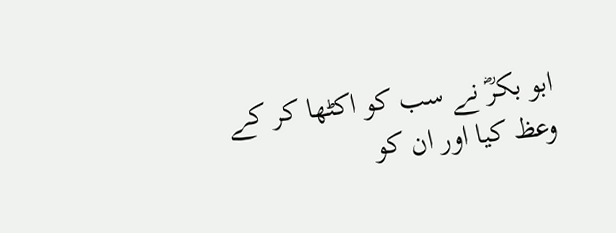ابو بکرؓ نے سب کو اکٹھا کر کے وعظ کیا اور ان کو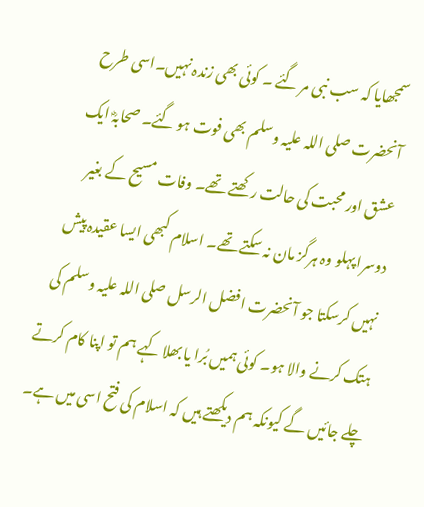سمجھایا کہ سب نبی مر گئے ۔ کوئی بھی زندہ نہیں۔اسی طرح آنحضرت صلی اللہ علیہ وسلم بھی فوت ہو گئے۔ صحابہؓ ایک عشق اور محبت کی حالت رکھتے تھے۔ وفات مسیح کے بغیر دوسرا پہلو وہ ہرگز مان نہ سکتے تھے۔ اسلام کبھی ایسا عقیدہ پیش نہیں کرسکتا جو آنحضرت افضل الرسل صلی اللہ علیہ وسلم کی ہتک کرنے والا ہو۔ کوئی ہمیں بُرا یا بھلا کہے ہم تو اپنا کام کرتے چلے جائیں گے کیونکہ ہم دیکھتے ہیں کہ اسلام کی فتح اسی میں ہے۔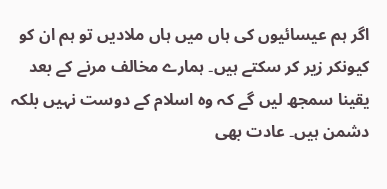اگر ہم عیسائیوں کی ہاں میں ہاں ملادیں تو ہم ان کو کیونکر زیر کر سکتے ہیں۔ ہمارے مخالف مرنے کے بعد یقینا سمجھ لیں گے کہ وہ اسلام کے دوست نہیں بلکہ دشمن ہیں۔ عادت بھی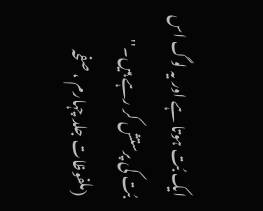ایک بُت ہوتا ہے اور یہ لوگ اس بُت کی پرستش کر رہے ہیں۔''
(ملفوظات جلد چہارم ، صفحہ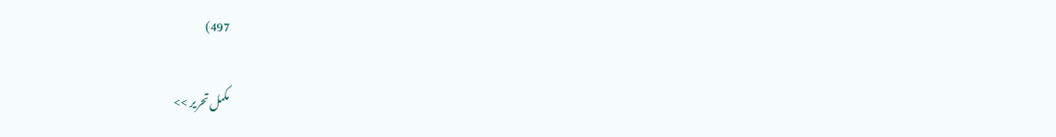497)

مکمل تحریر >>